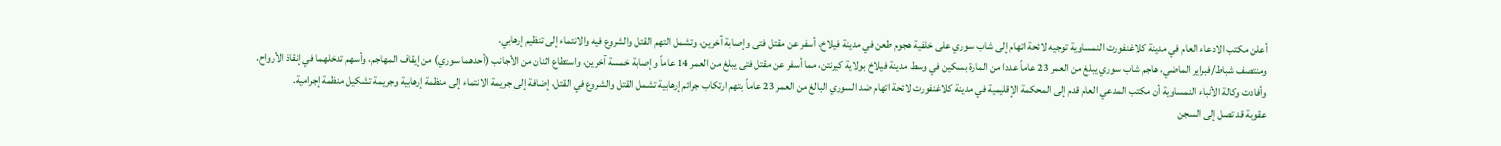أعلن مكتب الادعاء العام في مدينة كلاغنفورت النمساوية توجيه لائحة اتهام إلى شاب سوري على خلفية هجوم طعن في مدينة فيلاخ، أسفر عن مقتل فتى وإصابة آخرين، وتشمل التهم القتل والشروع فيه والانتماء إلى تنظيم إرهابي.
ومنتصف شباط/فبراير الماضي، هاجم شاب سوري يبلغ من العمر 23 عاماً عددا من المارة بسكين في وسط مدينة فيلاخ بولاية كيرنتن، مما أسفر عن مقتل فتى يبلغ من العمر 14 عاماً وإصابة خمسة آخرين، واستطاع اثنان من الأجانب (أحدهما سوري) من إيقاف المهاجم، وأسهم تدخلهما في إنقاذ الأرواح.
وأفادت وكالة الأنباء النمساوية أن مكتب المدعي العام قدم إلى المحكمة الإقليمية في مدينة كلاغنفورت لائحة اتهام ضد السوري البالغ من العمر 23 عاماً بتهم ارتكاب جرائم إرهابية تشمل القتل والشروع في القتل، إضافة إلى جريمة الانتماء إلى منظمة إرهابية وجريمة تشكيل منظمة إجرامية.
عقوبة قد تصل إلى السجن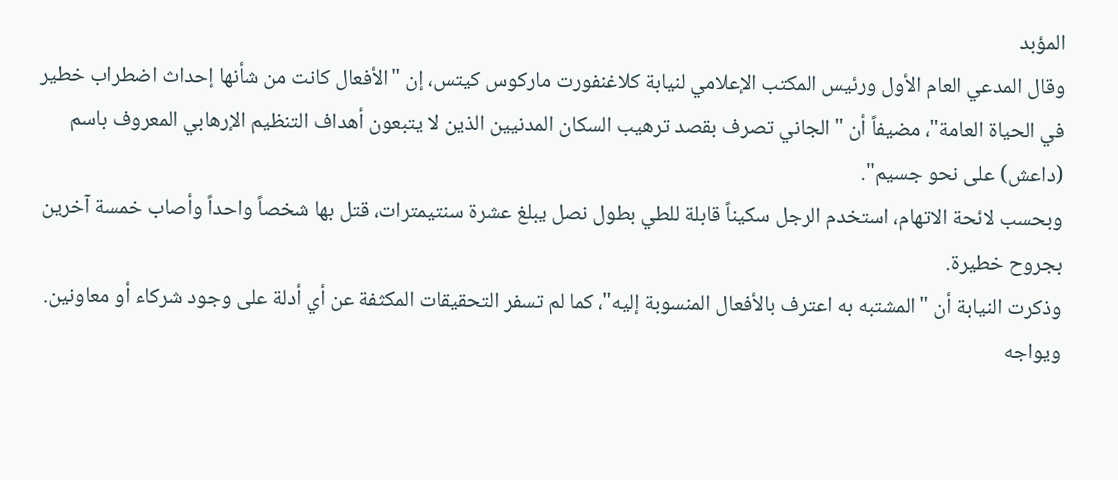المؤبد
وقال المدعي العام الأول ورئيس المكتب الإعلامي لنيابة كلاغنفورت ماركوس كيتس، إن "الأفعال كانت من شأنها إحداث اضطراب خطير في الحياة العامة"، مضيفاً أن "الجاني تصرف بقصد ترهيب السكان المدنيين الذين لا يتبعون أهداف التنظيم الإرهابي المعروف باسم (داعش) على نحو جسيم".
وبحسب لائحة الاتهام، استخدم الرجل سكيناً قابلة للطي بطول نصل يبلغ عشرة سنتيمترات، قتل بها شخصاً واحداً وأصاب خمسة آخرين بجروح خطيرة.
وذكرت النيابة أن "المشتبه به اعترف بالأفعال المنسوبة إليه"، كما لم تسفر التحقيقات المكثفة عن أي أدلة على وجود شركاء أو معاونين.
ويواجه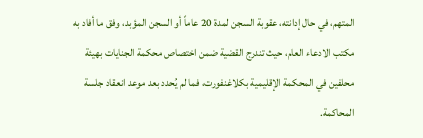المتهم، في حال إدانته، عقوبة السجن لمدة 20 عاماً أو السجن المؤبد، وفق ما أفاد به مكتب الادعاء العام، حيث تندرج القضية ضمن اختصاص محكمة الجنايات بهيئة محلفين في المحكمة الإقليمية بكلاغنفورت، فما لم يُحدد بعد موعد انعقاد جلسة المحاكمة.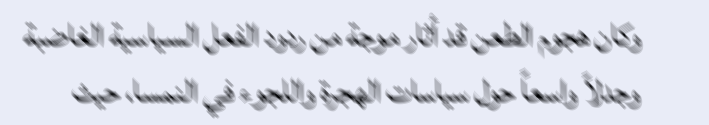وكان هجوم الطعن قد أثار موجة من ردود الفعل السياسية الغاضبة وجدلاً واسعاً حول سياسات الهجرة واللجوء في النمسا، حيث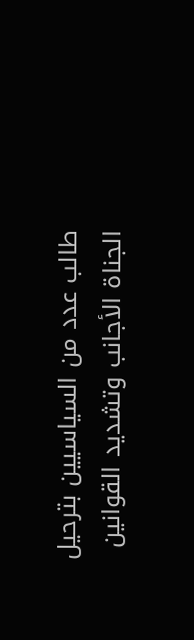طالب عدد من السياسيين بترحيل الجناة الأجانب وتشديد القوانين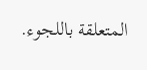المتعلقة باللجوء.